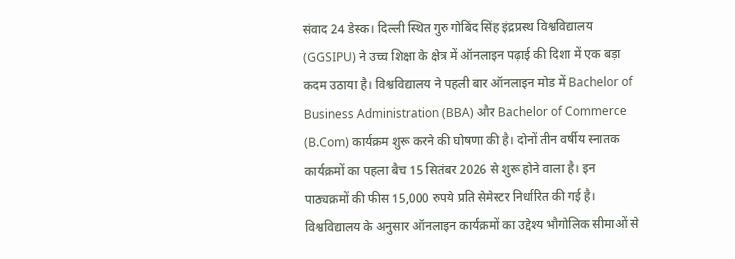संवाद 24 डेस्क। दिल्ली स्थित गुरु गोबिंद सिंह इंद्रप्रस्थ विश्वविद्यालय (GGSIPU) ने उच्च शिक्षा के क्षेत्र में ऑनलाइन पढ़ाई की दिशा में एक बड़ा कदम उठाया है। विश्वविद्यालय ने पहली बार ऑनलाइन मोड में Bachelor of Business Administration (BBA) और Bachelor of Commerce (B.Com) कार्यक्रम शुरू करने की घोषणा की है। दोनों तीन वर्षीय स्नातक कार्यक्रमों का पहला बैच 15 सितंबर 2026 से शुरू होने वाला है। इन पाठ्यक्रमों की फीस 15,000 रुपये प्रति सेमेस्टर निर्धारित की गई है। विश्वविद्यालय के अनुसार ऑनलाइन कार्यक्रमों का उद्देश्य भौगोलिक सीमाओं से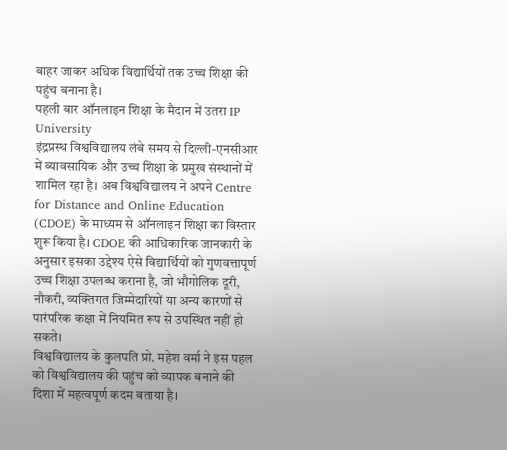बाहर जाकर अधिक विद्यार्थियों तक उच्च शिक्षा की पहुंच बनाना है।
पहली बार ऑनलाइन शिक्षा के मैदान में उतरा IP University
इंद्रप्रस्थ विश्वविद्यालय लंबे समय से दिल्ली-एनसीआर में व्यावसायिक और उच्च शिक्षा के प्रमुख संस्थानों में शामिल रहा है। अब विश्वविद्यालय ने अपने Centre for Distance and Online Education (CDOE) के माध्यम से ऑनलाइन शिक्षा का विस्तार शुरू किया है। CDOE की आधिकारिक जानकारी के अनुसार इसका उद्देश्य ऐसे विद्यार्थियों को गुणवत्तापूर्ण उच्च शिक्षा उपलब्ध कराना है, जो भौगोलिक दूरी, नौकरी, व्यक्तिगत जिम्मेदारियों या अन्य कारणों से पारंपरिक कक्षा में नियमित रूप से उपस्थित नहीं हो सकते।
विश्वविद्यालय के कुलपति प्रो. महेश वर्मा ने इस पहल को विश्वविद्यालय की पहुंच को व्यापक बनाने की दिशा में महत्वपूर्ण कदम बताया है।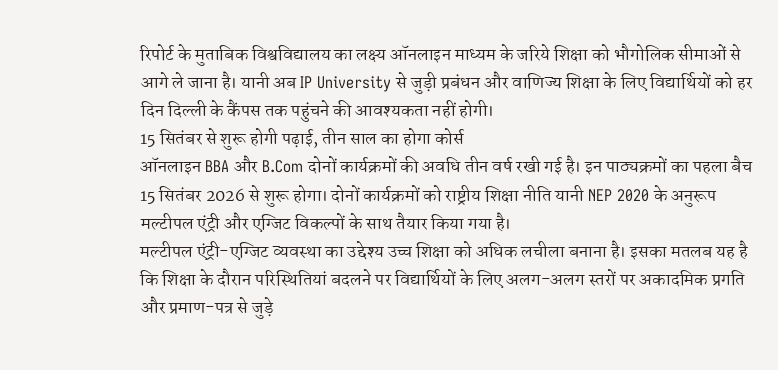रिपोर्ट के मुताबिक विश्वविद्यालय का लक्ष्य ऑनलाइन माध्यम के जरिये शिक्षा को भौगोलिक सीमाओं से आगे ले जाना है। यानी अब IP University से जुड़ी प्रबंधन और वाणिज्य शिक्षा के लिए विद्यार्थियों को हर दिन दिल्ली के कैंपस तक पहुंचने की आवश्यकता नहीं होगी।
15 सितंबर से शुरू होगी पढ़ाई, तीन साल का होगा कोर्स
ऑनलाइन BBA और B.Com दोनों कार्यक्रमों की अवधि तीन वर्ष रखी गई है। इन पाठ्यक्रमों का पहला बैच 15 सितंबर 2026 से शुरू होगा। दोनों कार्यक्रमों को राष्ट्रीय शिक्षा नीति यानी NEP 2020 के अनुरूप मल्टीपल एंट्री और एग्जिट विकल्पों के साथ तैयार किया गया है।
मल्टीपल एंट्री-एग्जिट व्यवस्था का उद्देश्य उच्च शिक्षा को अधिक लचीला बनाना है। इसका मतलब यह है कि शिक्षा के दौरान परिस्थितियां बदलने पर विद्यार्थियों के लिए अलग-अलग स्तरों पर अकादमिक प्रगति और प्रमाण-पत्र से जुड़े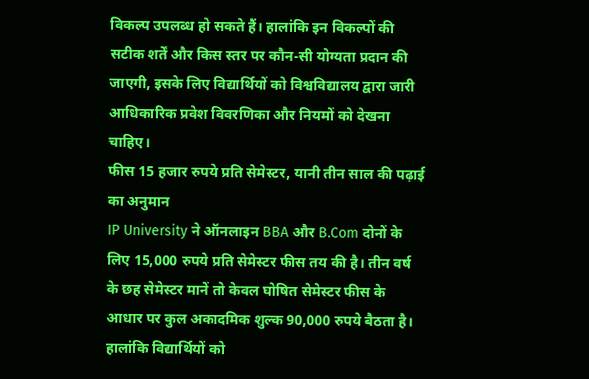विकल्प उपलब्ध हो सकते हैं। हालांकि इन विकल्पों की सटीक शर्तें और किस स्तर पर कौन-सी योग्यता प्रदान की जाएगी, इसके लिए विद्यार्थियों को विश्वविद्यालय द्वारा जारी आधिकारिक प्रवेश विवरणिका और नियमों को देखना चाहिए।
फीस 15 हजार रुपये प्रति सेमेस्टर, यानी तीन साल की पढ़ाई का अनुमान
IP University ने ऑनलाइन BBA और B.Com दोनों के लिए 15,000 रुपये प्रति सेमेस्टर फीस तय की है। तीन वर्ष के छह सेमेस्टर मानें तो केवल घोषित सेमेस्टर फीस के आधार पर कुल अकादमिक शुल्क 90,000 रुपये बैठता है। हालांकि विद्यार्थियों को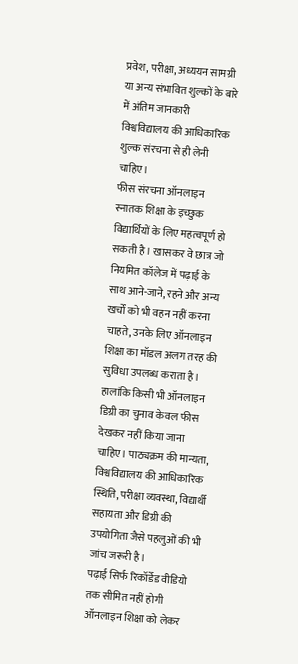प्रवेश, परीक्षा, अध्ययन सामग्री या अन्य संभावित शुल्कों के बारे में अंतिम जानकारी विश्वविद्यालय की आधिकारिक शुल्क संरचना से ही लेनी चाहिए।
फीस संरचना ऑनलाइन स्नातक शिक्षा के इच्छुक विद्यार्थियों के लिए महत्वपूर्ण हो सकती है। खासकर वे छात्र जो नियमित कॉलेज में पढ़ाई के साथ आने-जाने, रहने और अन्य खर्चों को भी वहन नहीं करना चाहते, उनके लिए ऑनलाइन शिक्षा का मॉडल अलग तरह की सुविधा उपलब्ध कराता है। हालांकि किसी भी ऑनलाइन डिग्री का चुनाव केवल फीस देखकर नहीं किया जाना चाहिए। पाठ्यक्रम की मान्यता, विश्वविद्यालय की आधिकारिक स्थिति, परीक्षा व्यवस्था, विद्यार्थी सहायता और डिग्री की उपयोगिता जैसे पहलुओं की भी जांच जरूरी है।
पढ़ाई सिर्फ रिकॉर्डेड वीडियो तक सीमित नहीं होगी
ऑनलाइन शिक्षा को लेकर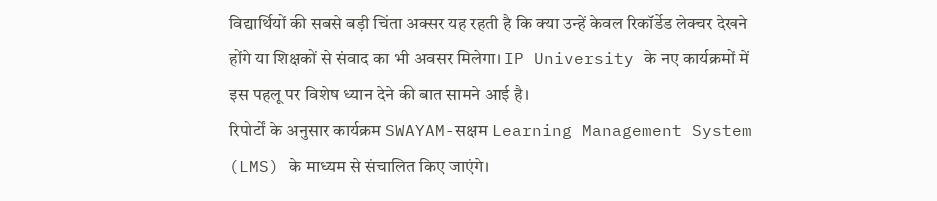विद्यार्थियों की सबसे बड़ी चिंता अक्सर यह रहती है कि क्या उन्हें केवल रिकॉर्डेड लेक्चर देखने होंगे या शिक्षकों से संवाद का भी अवसर मिलेगा। IP University के नए कार्यक्रमों में इस पहलू पर विशेष ध्यान देने की बात सामने आई है।
रिपोर्टों के अनुसार कार्यक्रम SWAYAM-सक्षम Learning Management System (LMS) के माध्यम से संचालित किए जाएंगे।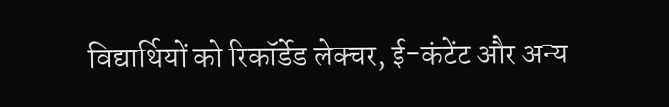विद्यार्थियों को रिकॉर्डेड लेक्चर, ई-कंटेंट और अन्य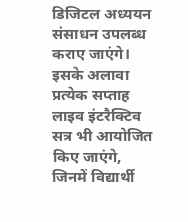डिजिटल अध्ययन संसाधन उपलब्ध कराए जाएंगे। इसके अलावा प्रत्येक सप्ताह लाइव इंटरैक्टिव सत्र भी आयोजित किए जाएंगे, जिनमें विद्यार्थी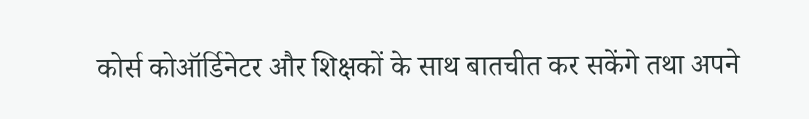कोर्स कोऑर्डिनेटर और शिक्षकों के साथ बातचीत कर सकेंगे तथा अपने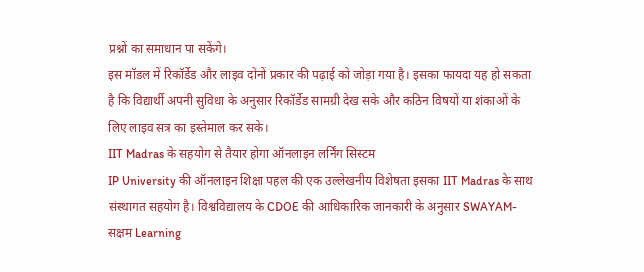प्रश्नों का समाधान पा सकेंगे।
इस मॉडल में रिकॉर्डेड और लाइव दोनों प्रकार की पढ़ाई को जोड़ा गया है। इसका फायदा यह हो सकता है कि विद्यार्थी अपनी सुविधा के अनुसार रिकॉर्डेड सामग्री देख सके और कठिन विषयों या शंकाओं के लिए लाइव सत्र का इस्तेमाल कर सके।
IIT Madras के सहयोग से तैयार होगा ऑनलाइन लर्निंग सिस्टम
IP University की ऑनलाइन शिक्षा पहल की एक उल्लेखनीय विशेषता इसका IIT Madras के साथ संस्थागत सहयोग है। विश्वविद्यालय के CDOE की आधिकारिक जानकारी के अनुसार SWAYAM-सक्षम Learning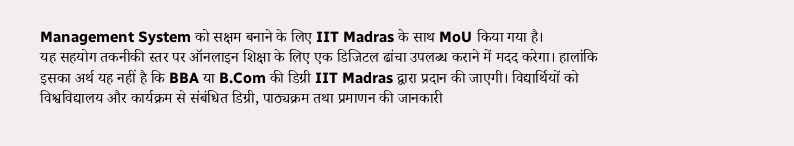Management System को सक्षम बनाने के लिए IIT Madras के साथ MoU किया गया है।
यह सहयोग तकनीकी स्तर पर ऑनलाइन शिक्षा के लिए एक डिजिटल ढांचा उपलब्ध कराने में मदद करेगा। हालांकि इसका अर्थ यह नहीं है कि BBA या B.Com की डिग्री IIT Madras द्वारा प्रदान की जाएगी। विद्यार्थियों को विश्वविद्यालय और कार्यक्रम से संबंधित डिग्री, पाठ्यक्रम तथा प्रमाणन की जानकारी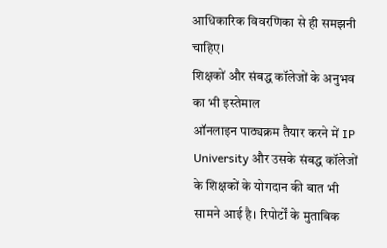आधिकारिक विवरणिका से ही समझनी चाहिए।
शिक्षकों और संबद्ध कॉलेजों के अनुभव का भी इस्तेमाल
ऑनलाइन पाठ्यक्रम तैयार करने में IP University और उसके संबद्ध कॉलेजों के शिक्षकों के योगदान की बात भी सामने आई है। रिपोर्टों के मुताबिक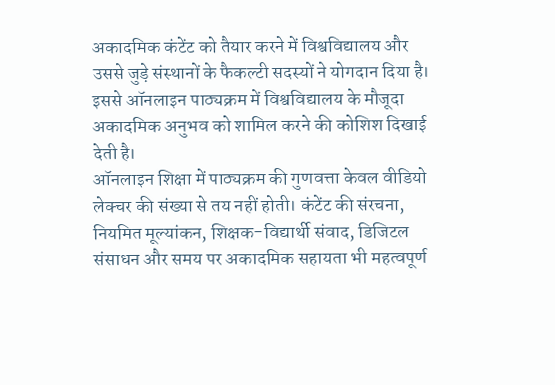अकादमिक कंटेंट को तैयार करने में विश्वविद्यालय और उससे जुड़े संस्थानों के फैकल्टी सदस्यों ने योगदान दिया है। इससे ऑनलाइन पाठ्यक्रम में विश्वविद्यालय के मौजूदा अकादमिक अनुभव को शामिल करने की कोशिश दिखाई देती है।
ऑनलाइन शिक्षा में पाठ्यक्रम की गुणवत्ता केवल वीडियो लेक्चर की संख्या से तय नहीं होती। कंटेंट की संरचना, नियमित मूल्यांकन, शिक्षक-विद्यार्थी संवाद, डिजिटल संसाधन और समय पर अकादमिक सहायता भी महत्वपूर्ण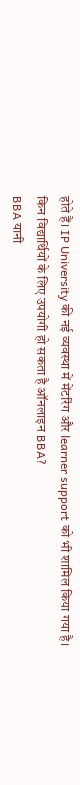होते हैं। IP University की नई व्यवस्था में मेंटरिंग और learner support को भी शामिल किया गया है।
किन विद्यार्थियों के लिए उपयोगी हो सकता है ऑनलाइन BBA?
BBA यानी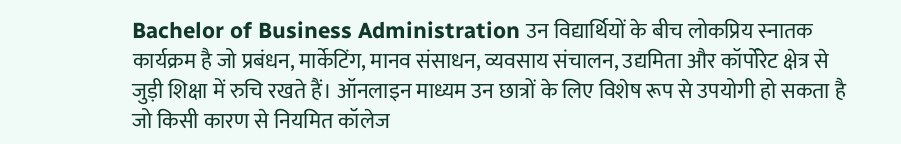Bachelor of Business Administration उन विद्यार्थियों के बीच लोकप्रिय स्नातक कार्यक्रम है जो प्रबंधन, मार्केटिंग, मानव संसाधन, व्यवसाय संचालन, उद्यमिता और कॉर्पोरेट क्षेत्र से जुड़ी शिक्षा में रुचि रखते हैं। ऑनलाइन माध्यम उन छात्रों के लिए विशेष रूप से उपयोगी हो सकता है जो किसी कारण से नियमित कॉलेज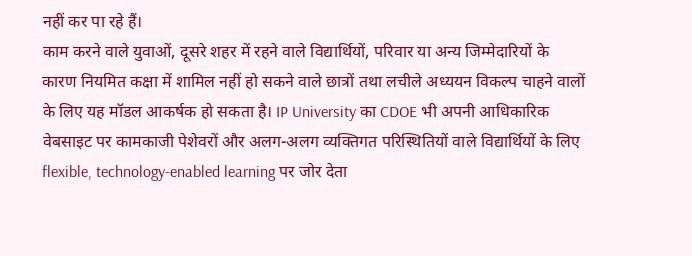नहीं कर पा रहे हैं।
काम करने वाले युवाओं, दूसरे शहर में रहने वाले विद्यार्थियों, परिवार या अन्य जिम्मेदारियों के कारण नियमित कक्षा में शामिल नहीं हो सकने वाले छात्रों तथा लचीले अध्ययन विकल्प चाहने वालों के लिए यह मॉडल आकर्षक हो सकता है। IP University का CDOE भी अपनी आधिकारिक वेबसाइट पर कामकाजी पेशेवरों और अलग-अलग व्यक्तिगत परिस्थितियों वाले विद्यार्थियों के लिए flexible, technology-enabled learning पर जोर देता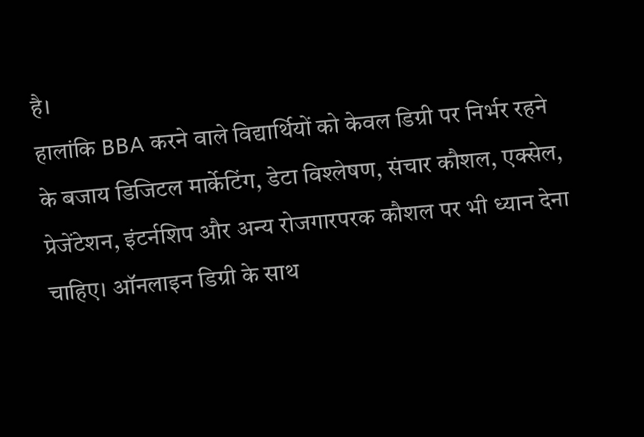है।
हालांकि BBA करने वाले विद्यार्थियों को केवल डिग्री पर निर्भर रहने के बजाय डिजिटल मार्केटिंग, डेटा विश्लेषण, संचार कौशल, एक्सेल, प्रेजेंटेशन, इंटर्नशिप और अन्य रोजगारपरक कौशल पर भी ध्यान देना चाहिए। ऑनलाइन डिग्री के साथ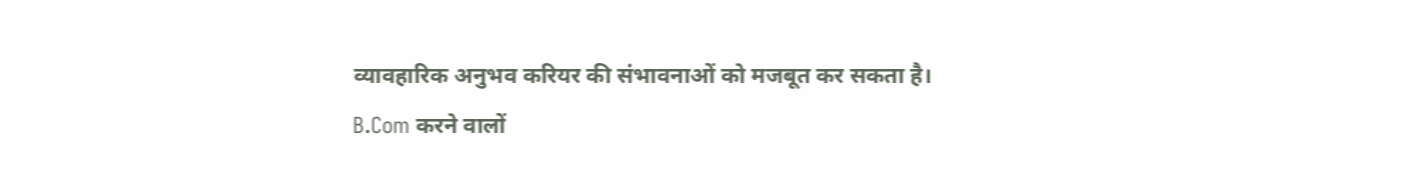व्यावहारिक अनुभव करियर की संभावनाओं को मजबूत कर सकता है।
B.Com करने वालों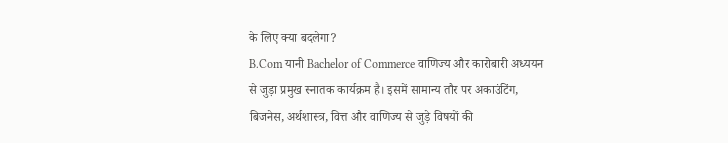के लिए क्या बदलेगा?
B.Com यानी Bachelor of Commerce वाणिज्य और कारोबारी अध्ययन से जुड़ा प्रमुख स्नातक कार्यक्रम है। इसमें सामान्य तौर पर अकाउंटिंग, बिजनेस, अर्थशास्त्र, वित्त और वाणिज्य से जुड़े विषयों की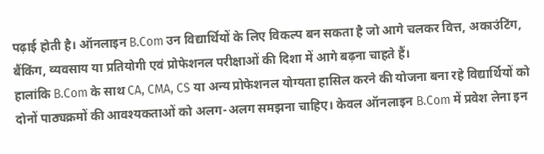पढ़ाई होती है। ऑनलाइन B.Com उन विद्यार्थियों के लिए विकल्प बन सकता है जो आगे चलकर वित्त, अकाउंटिंग, बैंकिंग, व्यवसाय या प्रतियोगी एवं प्रोफेशनल परीक्षाओं की दिशा में आगे बढ़ना चाहते हैं।
हालांकि B.Com के साथ CA, CMA, CS या अन्य प्रोफेशनल योग्यता हासिल करने की योजना बना रहे विद्यार्थियों को दोनों पाठ्यक्रमों की आवश्यकताओं को अलग-अलग समझना चाहिए। केवल ऑनलाइन B.Com में प्रवेश लेना इन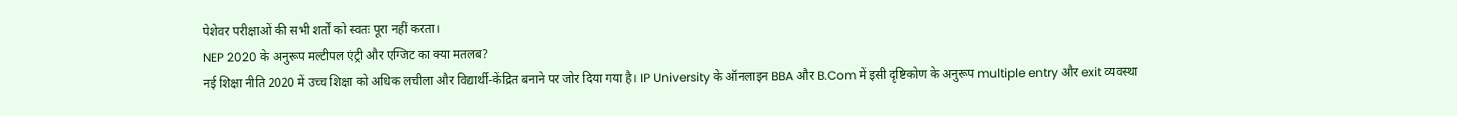पेशेवर परीक्षाओं की सभी शर्तों को स्वतः पूरा नहीं करता।
NEP 2020 के अनुरूप मल्टीपल एंट्री और एग्जिट का क्या मतलब?
नई शिक्षा नीति 2020 में उच्च शिक्षा को अधिक लचीला और विद्यार्थी-केंद्रित बनाने पर जोर दिया गया है। IP University के ऑनलाइन BBA और B.Com में इसी दृष्टिकोण के अनुरूप multiple entry और exit व्यवस्था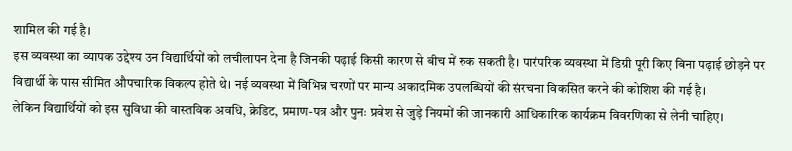शामिल की गई है।
इस व्यवस्था का व्यापक उद्देश्य उन विद्यार्थियों को लचीलापन देना है जिनकी पढ़ाई किसी कारण से बीच में रुक सकती है। पारंपरिक व्यवस्था में डिग्री पूरी किए बिना पढ़ाई छोड़ने पर विद्यार्थी के पास सीमित औपचारिक विकल्प होते थे। नई व्यवस्था में विभिन्न चरणों पर मान्य अकादमिक उपलब्धियों की संरचना विकसित करने की कोशिश की गई है।
लेकिन विद्यार्थियों को इस सुविधा की वास्तविक अवधि, क्रेडिट, प्रमाण-पत्र और पुनः प्रवेश से जुड़े नियमों की जानकारी आधिकारिक कार्यक्रम विवरणिका से लेनी चाहिए।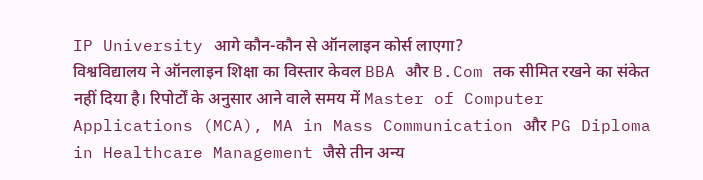IP University आगे कौन-कौन से ऑनलाइन कोर्स लाएगा?
विश्वविद्यालय ने ऑनलाइन शिक्षा का विस्तार केवल BBA और B.Com तक सीमित रखने का संकेत नहीं दिया है। रिपोर्टों के अनुसार आने वाले समय में Master of Computer Applications (MCA), MA in Mass Communication और PG Diploma in Healthcare Management जैसे तीन अन्य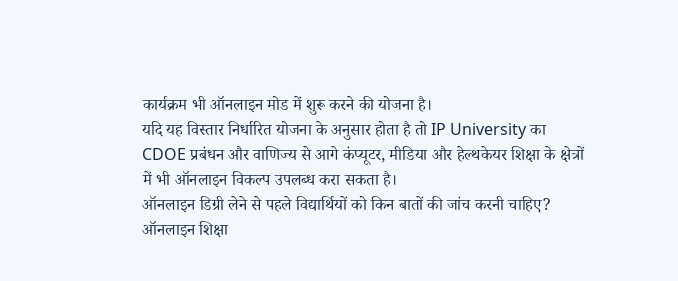कार्यक्रम भी ऑनलाइन मोड में शुरू करने की योजना है।
यदि यह विस्तार निर्धारित योजना के अनुसार होता है तो IP University का CDOE प्रबंधन और वाणिज्य से आगे कंप्यूटर, मीडिया और हेल्थकेयर शिक्षा के क्षेत्रों में भी ऑनलाइन विकल्प उपलब्ध करा सकता है।
ऑनलाइन डिग्री लेने से पहले विद्यार्थियों को किन बातों की जांच करनी चाहिए?
ऑनलाइन शिक्षा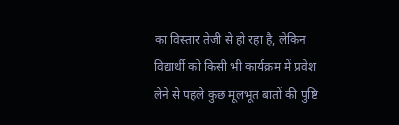का विस्तार तेजी से हो रहा है, लेकिन विद्यार्थी को किसी भी कार्यक्रम में प्रवेश लेने से पहले कुछ मूलभूत बातों की पुष्टि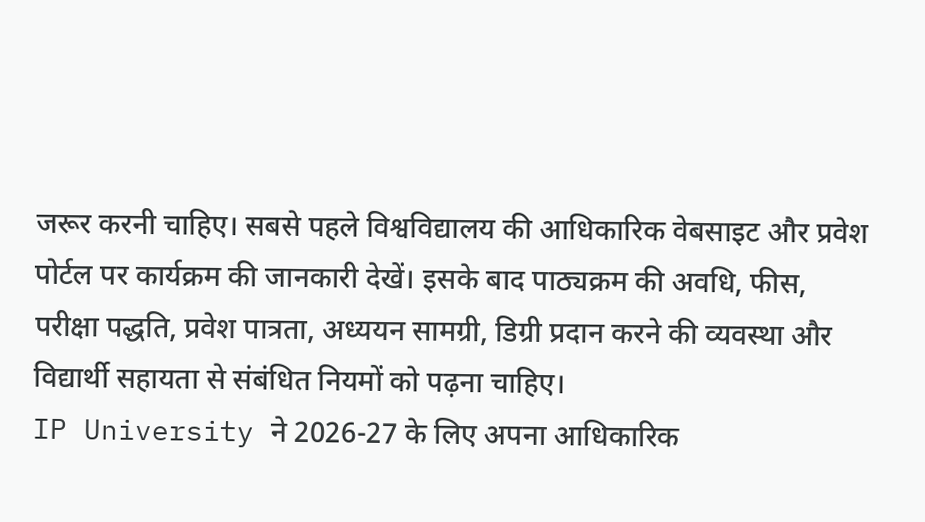जरूर करनी चाहिए। सबसे पहले विश्वविद्यालय की आधिकारिक वेबसाइट और प्रवेश पोर्टल पर कार्यक्रम की जानकारी देखें। इसके बाद पाठ्यक्रम की अवधि, फीस, परीक्षा पद्धति, प्रवेश पात्रता, अध्ययन सामग्री, डिग्री प्रदान करने की व्यवस्था और विद्यार्थी सहायता से संबंधित नियमों को पढ़ना चाहिए।
IP University ने 2026-27 के लिए अपना आधिकारिक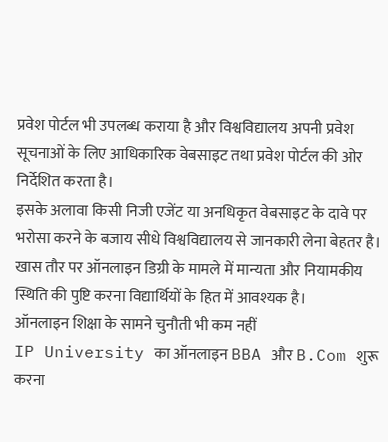प्रवेश पोर्टल भी उपलब्ध कराया है और विश्वविद्यालय अपनी प्रवेश सूचनाओं के लिए आधिकारिक वेबसाइट तथा प्रवेश पोर्टल की ओर निर्देशित करता है।
इसके अलावा किसी निजी एजेंट या अनधिकृत वेबसाइट के दावे पर भरोसा करने के बजाय सीधे विश्वविद्यालय से जानकारी लेना बेहतर है। खास तौर पर ऑनलाइन डिग्री के मामले में मान्यता और नियामकीय स्थिति की पुष्टि करना विद्यार्थियों के हित में आवश्यक है।
ऑनलाइन शिक्षा के सामने चुनौती भी कम नहीं
IP University का ऑनलाइन BBA और B.Com शुरू करना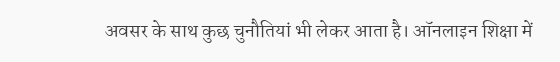अवसर के साथ कुछ चुनौतियां भी लेकर आता है। ऑनलाइन शिक्षा में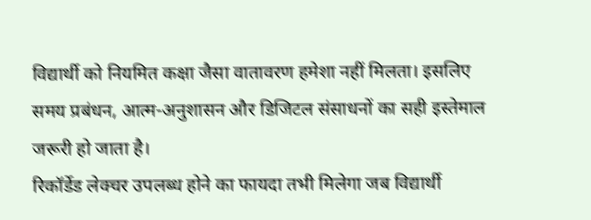विद्यार्थी को नियमित कक्षा जैसा वातावरण हमेशा नहीं मिलता। इसलिए समय प्रबंधन, आत्म-अनुशासन और डिजिटल संसाधनों का सही इस्तेमाल जरूरी हो जाता है।
रिकॉर्डेड लेक्चर उपलब्ध होने का फायदा तभी मिलेगा जब विद्यार्थी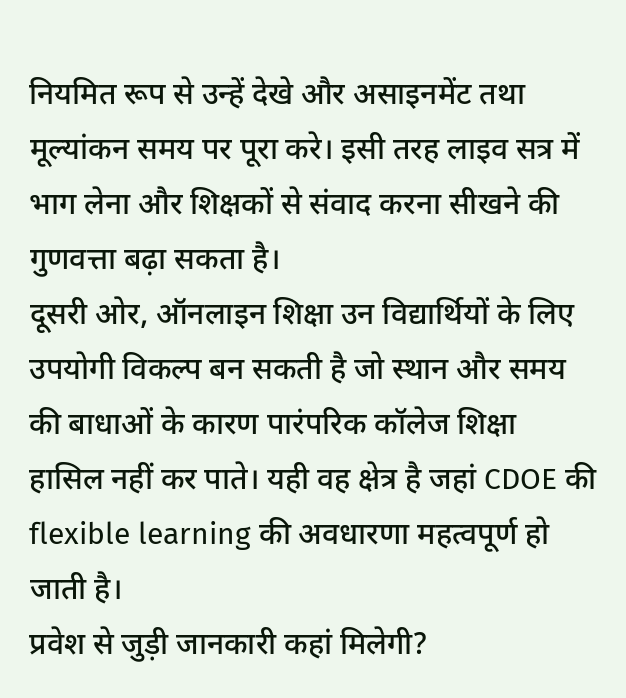नियमित रूप से उन्हें देखे और असाइनमेंट तथा मूल्यांकन समय पर पूरा करे। इसी तरह लाइव सत्र में भाग लेना और शिक्षकों से संवाद करना सीखने की गुणवत्ता बढ़ा सकता है।
दूसरी ओर, ऑनलाइन शिक्षा उन विद्यार्थियों के लिए उपयोगी विकल्प बन सकती है जो स्थान और समय की बाधाओं के कारण पारंपरिक कॉलेज शिक्षा हासिल नहीं कर पाते। यही वह क्षेत्र है जहां CDOE की flexible learning की अवधारणा महत्वपूर्ण हो जाती है।
प्रवेश से जुड़ी जानकारी कहां मिलेगी?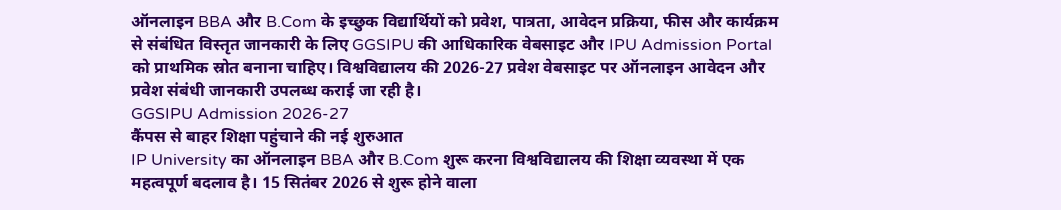ऑनलाइन BBA और B.Com के इच्छुक विद्यार्थियों को प्रवेश, पात्रता, आवेदन प्रक्रिया, फीस और कार्यक्रम से संबंधित विस्तृत जानकारी के लिए GGSIPU की आधिकारिक वेबसाइट और IPU Admission Portal को प्राथमिक स्रोत बनाना चाहिए। विश्वविद्यालय की 2026-27 प्रवेश वेबसाइट पर ऑनलाइन आवेदन और प्रवेश संबंधी जानकारी उपलब्ध कराई जा रही है।
GGSIPU Admission 2026-27
कैंपस से बाहर शिक्षा पहुंचाने की नई शुरुआत
IP University का ऑनलाइन BBA और B.Com शुरू करना विश्वविद्यालय की शिक्षा व्यवस्था में एक महत्वपूर्ण बदलाव है। 15 सितंबर 2026 से शुरू होने वाला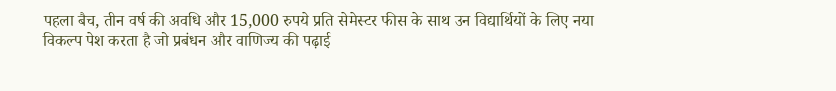पहला बैच, तीन वर्ष की अवधि और 15,000 रुपये प्रति सेमेस्टर फीस के साथ उन विद्यार्थियों के लिए नया विकल्प पेश करता है जो प्रबंधन और वाणिज्य की पढ़ाई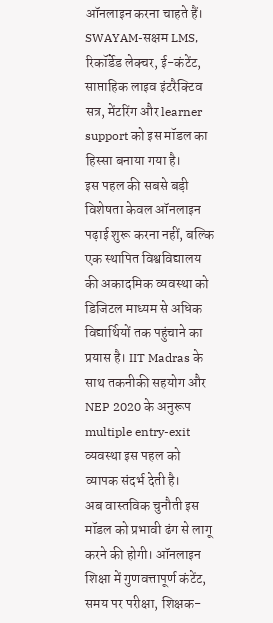ऑनलाइन करना चाहते हैं। SWAYAM-सक्षम LMS, रिकॉर्डेड लेक्चर, ई-कंटेंट, साप्ताहिक लाइव इंटरैक्टिव सत्र, मेंटरिंग और learner support को इस मॉडल का हिस्सा बनाया गया है।
इस पहल की सबसे बड़ी विशेषता केवल ऑनलाइन पढ़ाई शुरू करना नहीं, बल्कि एक स्थापित विश्वविद्यालय की अकादमिक व्यवस्था को डिजिटल माध्यम से अधिक विद्यार्थियों तक पहुंचाने का प्रयास है। IIT Madras के साथ तकनीकी सहयोग और NEP 2020 के अनुरूप multiple entry-exit व्यवस्था इस पहल को व्यापक संदर्भ देती है।
अब वास्तविक चुनौती इस मॉडल को प्रभावी ढंग से लागू करने की होगी। ऑनलाइन शिक्षा में गुणवत्तापूर्ण कंटेंट, समय पर परीक्षा, शिक्षक-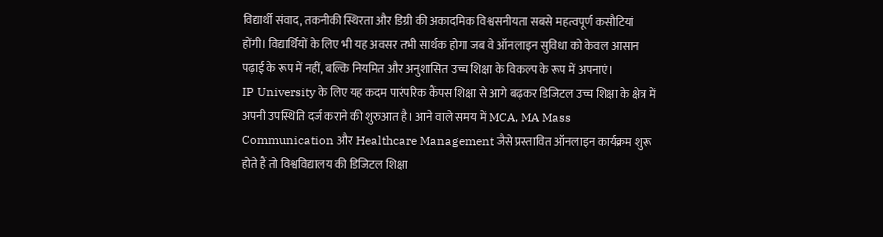विद्यार्थी संवाद, तकनीकी स्थिरता और डिग्री की अकादमिक विश्वसनीयता सबसे महत्वपूर्ण कसौटियां होंगी। विद्यार्थियों के लिए भी यह अवसर तभी सार्थक होगा जब वे ऑनलाइन सुविधा को केवल आसान पढ़ाई के रूप में नहीं, बल्कि नियमित और अनुशासित उच्च शिक्षा के विकल्प के रूप में अपनाएं।
IP University के लिए यह कदम पारंपरिक कैंपस शिक्षा से आगे बढ़कर डिजिटल उच्च शिक्षा के क्षेत्र में अपनी उपस्थिति दर्ज कराने की शुरुआत है। आने वाले समय में MCA, MA Mass Communication और Healthcare Management जैसे प्रस्तावित ऑनलाइन कार्यक्रम शुरू होते हैं तो विश्वविद्यालय की डिजिटल शिक्षा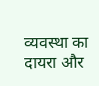व्यवस्था का दायरा और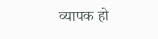व्यापक हो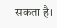सकता है।